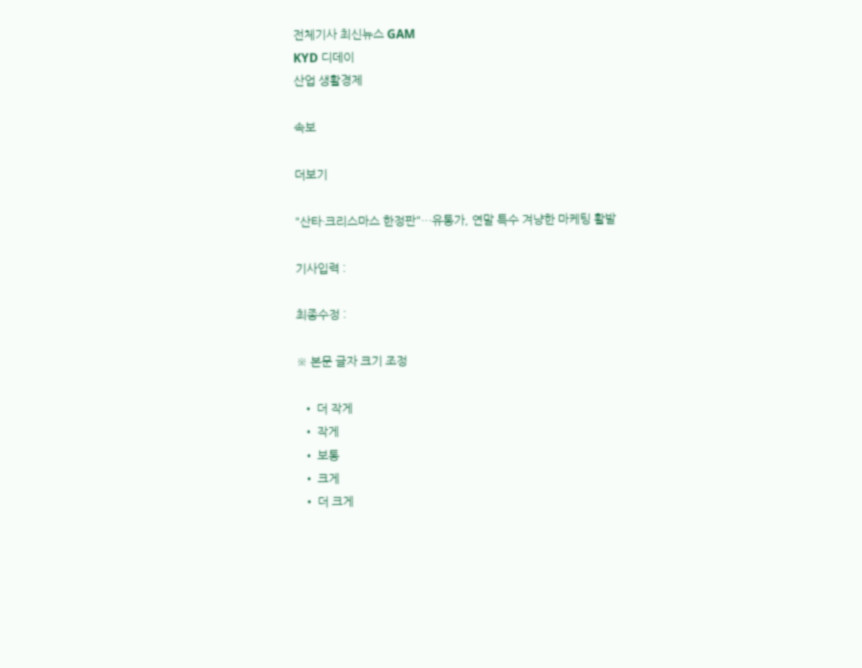전체기사 최신뉴스 GAM
KYD 디데이
산업 생활경제

속보

더보기

"산타·크리스마스 한정판"…유통가, 연말 특수 겨냥한 마케팅 활발

기사입력 :

최종수정 :

※ 본문 글자 크기 조정

  • 더 작게
  • 작게
  • 보통
  • 크게
  • 더 크게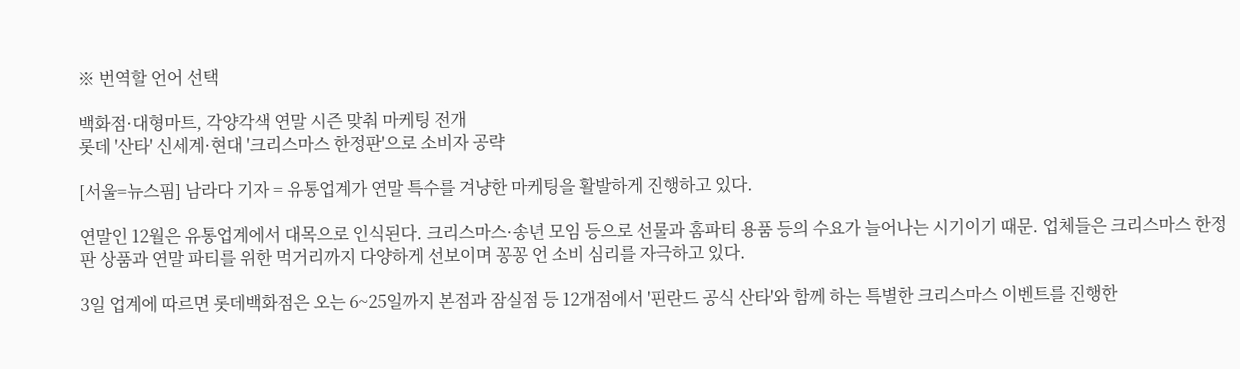※ 번역할 언어 선택

백화점·대형마트, 각양각색 연말 시즌 맞춰 마케팅 전개
롯데 '산타' 신세계·현대 '크리스마스 한정판'으로 소비자 공략

[서울=뉴스핌] 남라다 기자 = 유통업계가 연말 특수를 겨냥한 마케팅을 활발하게 진행하고 있다.

연말인 12월은 유통업계에서 대목으로 인식된다. 크리스마스·송년 모임 등으로 선물과 홈파티 용품 등의 수요가 늘어나는 시기이기 때문. 업체들은 크리스마스 한정판 상품과 연말 파티를 위한 먹거리까지 다양하게 선보이며 꽁꽁 언 소비 심리를 자극하고 있다.

3일 업계에 따르면 롯데백화점은 오는 6~25일까지 본점과 잠실점 등 12개점에서 '핀란드 공식 산타'와 함께 하는 특별한 크리스마스 이벤트를 진행한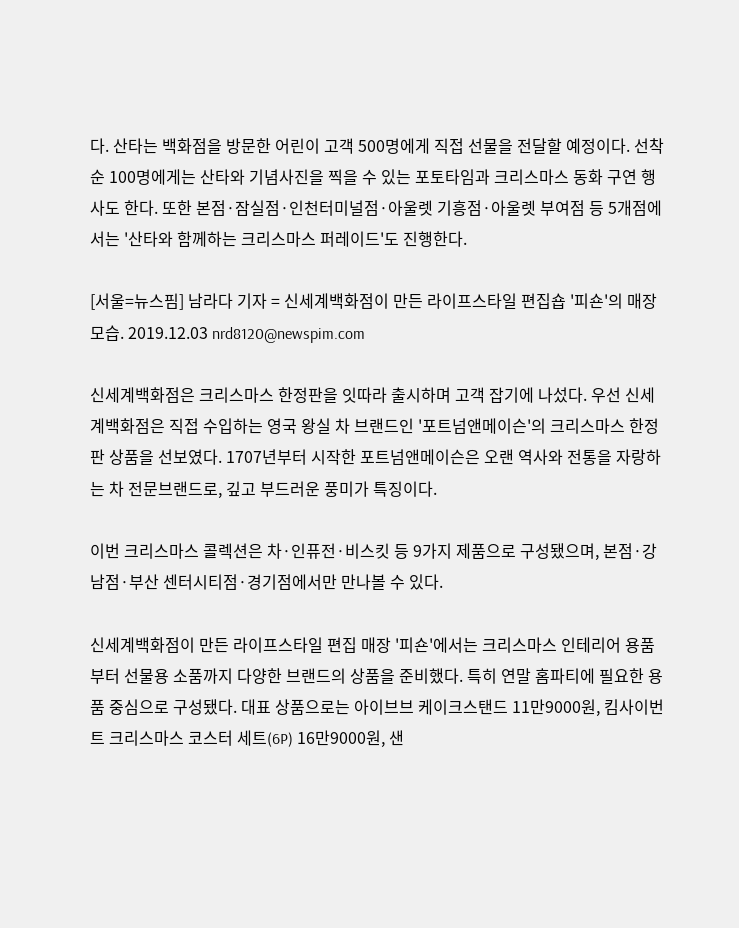다. 산타는 백화점을 방문한 어린이 고객 500명에게 직접 선물을 전달할 예정이다. 선착순 100명에게는 산타와 기념사진을 찍을 수 있는 포토타임과 크리스마스 동화 구연 행사도 한다. 또한 본점·잠실점·인천터미널점·아울렛 기흥점·아울렛 부여점 등 5개점에서는 '산타와 함께하는 크리스마스 퍼레이드'도 진행한다.

[서울=뉴스핌] 남라다 기자 = 신세계백화점이 만든 라이프스타일 편집숍 '피숀'의 매장 모습. 2019.12.03 nrd8120@newspim.com

신세계백화점은 크리스마스 한정판을 잇따라 출시하며 고객 잡기에 나섰다. 우선 신세계백화점은 직접 수입하는 영국 왕실 차 브랜드인 '포트넘앤메이슨'의 크리스마스 한정판 상품을 선보였다. 1707년부터 시작한 포트넘앤메이슨은 오랜 역사와 전통을 자랑하는 차 전문브랜드로, 깊고 부드러운 풍미가 특징이다.

이번 크리스마스 콜렉션은 차·인퓨전·비스킷 등 9가지 제품으로 구성됐으며, 본점·강남점·부산 센터시티점·경기점에서만 만나볼 수 있다.

신세계백화점이 만든 라이프스타일 편집 매장 '피숀'에서는 크리스마스 인테리어 용품부터 선물용 소품까지 다양한 브랜드의 상품을 준비했다. 특히 연말 홈파티에 필요한 용품 중심으로 구성됐다. 대표 상품으로는 아이브브 케이크스탠드 11만9000원, 킴사이번트 크리스마스 코스터 세트(6P) 16만9000원, 샌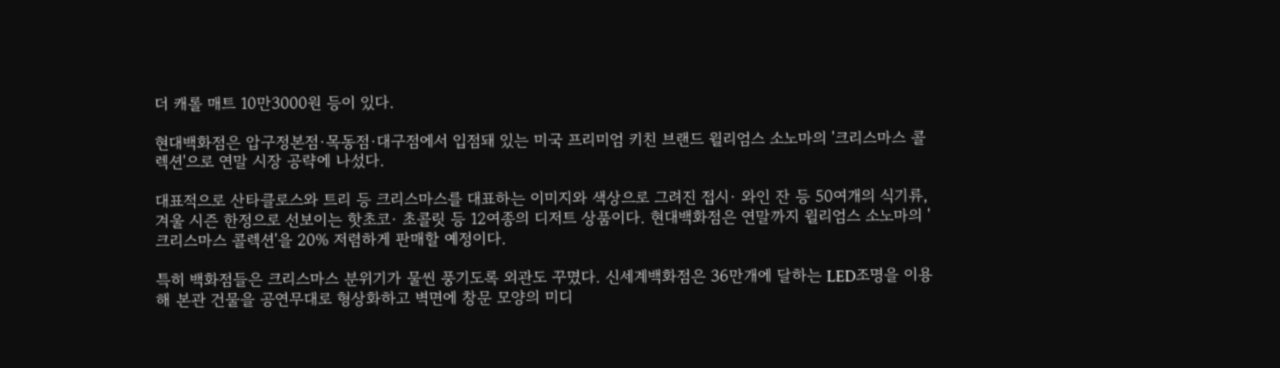더 캐롤 매트 10만3000원 등이 있다.

현대백화점은 압구정본점·목동점·대구점에서 입점돼 있는 미국 프리미엄 키친 브랜드 윌리엄스 소노마의 '크리스마스 콜렉션'으로 연말 시장 공략에 나섰다.

대표적으로 산타클로스와 트리 등 크리스마스를 대표하는 이미지와 색상으로 그려진 접시· 와인 잔 등 50여개의 식기류, 겨울 시즌 한정으로 선보이는 핫초코· 초콜릿 등 12여종의 디저트 상품이다. 현대백화점은 연말까지 윌리엄스 소노마의 '크리스마스 콜렉션'을 20% 저렴하게 판매할 예정이다.

특히 백화점들은 크리스마스 분위기가 물씬 풍기도록 외관도 꾸몄다. 신세계백화점은 36만개에 달하는 LED조명을 이용해 본관 건물을 공연무대로 형상화하고 벽면에 창문 모양의 미디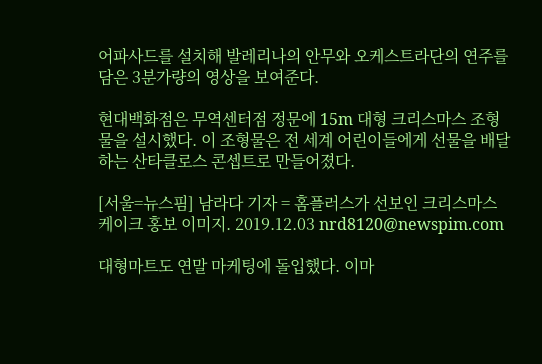어파사드를 설치해 발레리나의 안무와 오케스트라단의 연주를 담은 3분가량의 영상을 보여준다.

현대백화점은 무역센터점 정문에 15m 대형 크리스마스 조형물을 설시했다. 이 조형물은 전 세계 어린이들에게 선물을 배달하는 산타클로스 콘셉트로 만들어졌다.

[서울=뉴스핌] 남라다 기자 = 홈플러스가 선보인 크리스마스 케이크 홍보 이미지. 2019.12.03 nrd8120@newspim.com

대형마트도 연말 마케팅에 돌입했다. 이마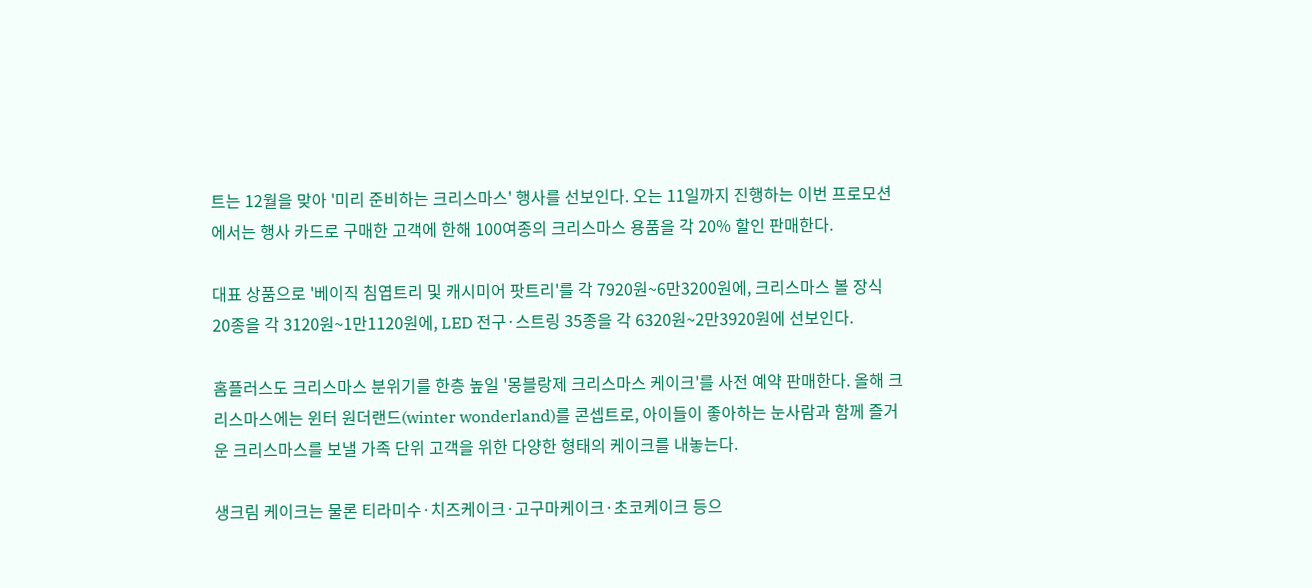트는 12월을 맞아 '미리 준비하는 크리스마스' 행사를 선보인다. 오는 11일까지 진행하는 이번 프로모션에서는 행사 카드로 구매한 고객에 한해 100여종의 크리스마스 용품을 각 20% 할인 판매한다.

대표 상품으로 '베이직 침엽트리 및 캐시미어 팟트리'를 각 7920원~6만3200원에, 크리스마스 볼 장식 20종을 각 3120원~1만1120원에, LED 전구·스트링 35종을 각 6320원~2만3920원에 선보인다.

홈플러스도 크리스마스 분위기를 한층 높일 '몽블랑제 크리스마스 케이크'를 사전 예약 판매한다. 올해 크리스마스에는 윈터 원더랜드(winter wonderland)를 콘셉트로, 아이들이 좋아하는 눈사람과 함께 즐거운 크리스마스를 보낼 가족 단위 고객을 위한 다양한 형태의 케이크를 내놓는다.

생크림 케이크는 물론 티라미수·치즈케이크·고구마케이크·초코케이크 등으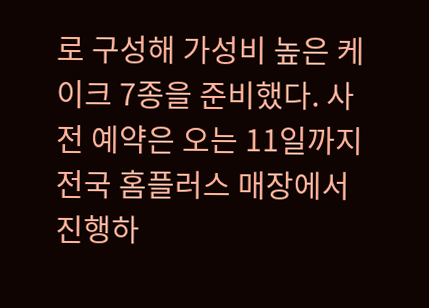로 구성해 가성비 높은 케이크 7종을 준비했다. 사전 예약은 오는 11일까지 전국 홈플러스 매장에서 진행하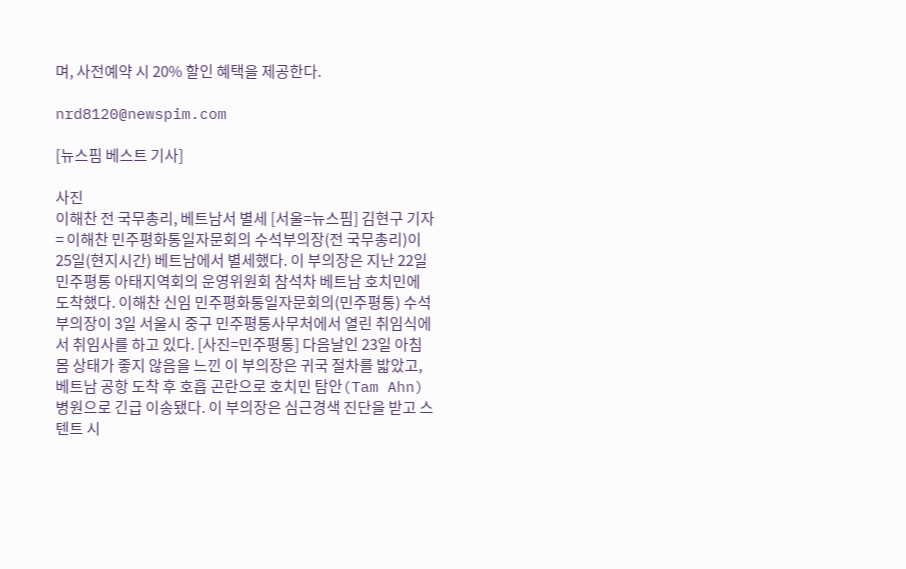며, 사전예약 시 20% 할인 혜택을 제공한다.

nrd8120@newspim.com

[뉴스핌 베스트 기사]

사진
이해찬 전 국무총리, 베트남서 별세 [서울=뉴스핌] 김현구 기자 = 이해찬 민주평화통일자문회의 수석부의장(전 국무총리)이 25일(현지시간) 베트남에서 별세했다. 이 부의장은 지난 22일 민주평통 아태지역회의 운영위원회 참석차 베트남 호치민에 도착했다. 이해찬 신임 민주평화통일자문회의(민주평통) 수석부의장이 3일 서울시 중구 민주평통사무처에서 열린 취임식에서 취임사를 하고 있다. [사진=민주평통] 다음날인 23일 아침 몸 상태가 좋지 않음을 느낀 이 부의장은 귀국 절차를 밟았고, 베트남 공항 도착 후 호흡 곤란으로 호치민 탐안(Tam Ahn) 병원으로 긴급 이송됐다. 이 부의장은 심근경색 진단을 받고 스텐트 시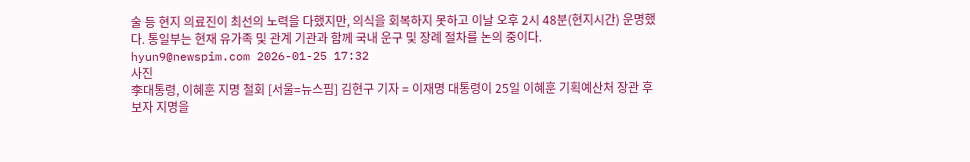술 등 현지 의료진이 최선의 노력을 다했지만, 의식을 회복하지 못하고 이날 오후 2시 48분(현지시간) 운명했다. 통일부는 현재 유가족 및 관계 기관과 함께 국내 운구 및 장례 절차를 논의 중이다. hyun9@newspim.com 2026-01-25 17:32
사진
李대통령, 이혜훈 지명 철회 [서울=뉴스핌] 김현구 기자 = 이재명 대통령이 25일 이혜훈 기획예산처 장관 후보자 지명을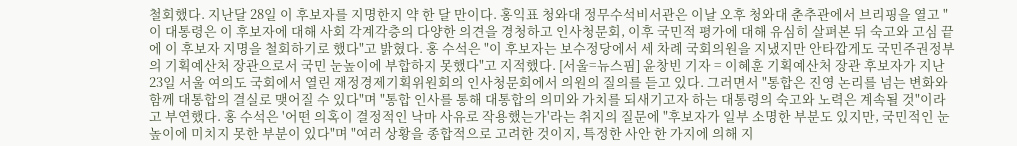철회했다. 지난달 28일 이 후보자를 지명한지 약 한 달 만이다. 홍익표 청와대 정무수석비서관은 이날 오후 청와대 춘추관에서 브리핑을 열고 "이 대통령은 이 후보자에 대해 사회 각계각층의 다양한 의견을 경청하고 인사청문회, 이후 국민적 평가에 대해 유심히 살펴본 뒤 숙고와 고심 끝에 이 후보자 지명을 철회하기로 했다"고 밝혔다. 홍 수석은 "이 후보자는 보수정당에서 세 차례 국회의원을 지냈지만 안타깝게도 국민주권정부의 기획예산처 장관으로서 국민 눈높이에 부합하지 못했다"고 지적했다. [서울=뉴스핌] 윤창빈 기자 = 이혜훈 기획예산처 장관 후보자가 지난 23일 서울 여의도 국회에서 열린 재정경제기획위원회의 인사청문회에서 의원의 질의를 듣고 있다. 그러면서 "통합은 진영 논리를 넘는 변화와 함께 대통합의 결실로 맺어질 수 있다"며 "통합 인사를 통해 대통합의 의미와 가치를 되새기고자 하는 대통령의 숙고와 노력은 계속될 것"이라고 부연했다. 홍 수석은 '어떤 의혹이 결정적인 낙마 사유로 작용했는가'라는 취지의 질문에 "후보자가 일부 소명한 부분도 있지만, 국민적인 눈높이에 미치지 못한 부분이 있다"며 "여러 상황을 종합적으로 고려한 것이지, 특정한 사안 한 가지에 의해 지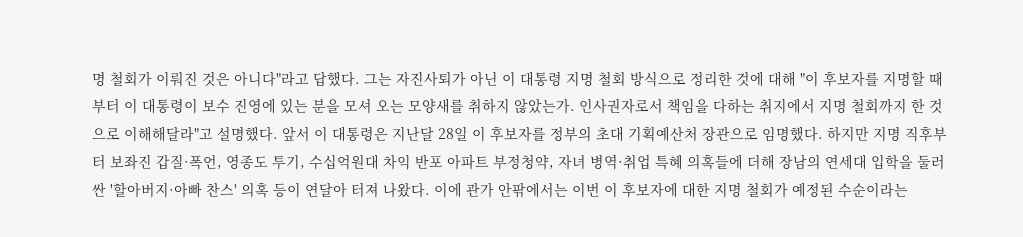명 철회가 이뤄진 것은 아니다"라고 답했다. 그는 자진사퇴가 아닌 이 대통령 지명 철회 방식으로 정리한 것에 대해 "이 후보자를 지명할 때부터 이 대통령이 보수 진영에 있는 분을 모셔 오는 모양새를 취하지 않았는가. 인사권자로서 책임을 다하는 취지에서 지명 철회까지 한 것으로 이해해달라"고 설명했다. 앞서 이 대통령은 지난달 28일 이 후보자를 정부의 초대 기획예산처 장관으로 임명했다. 하지만 지명 직후부터 보좌진 갑질·폭언, 영종도 투기, 수십억원대 차익 반포 아파트 부정청약, 자녀 병역·취업 특혜 의혹들에 더해 장남의 연세대 입학을 둘러싼 '할아버지·아빠 찬스' 의혹 등이 연달아 터져 나왔다. 이에 관가 안팎에서는 이번 이 후보자에 대한 지명 철회가 예정된 수순이라는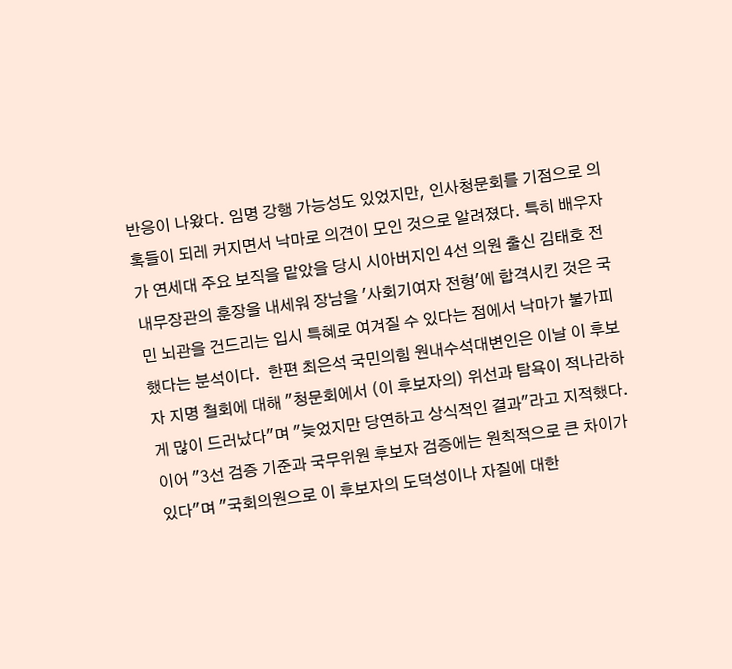반응이 나왔다. 임명 강행 가능성도 있었지만, 인사청문회를 기점으로 의혹들이 되레 커지면서 낙마로 의견이 모인 것으로 알려졌다. 특히 배우자가 연세대 주요 보직을 맡았을 당시 시아버지인 4선 의원 출신 김태호 전 내무장관의 훈장을 내세워 장남을 '사회기여자 전형'에 합격시킨 것은 국민 뇌관을 건드리는 입시 특혜로 여겨질 수 있다는 점에서 낙마가 불가피했다는 분석이다.  한편 최은석 국민의힘 원내수석대변인은 이날 이 후보자 지명 철회에 대해 "청문회에서 (이 후보자의) 위선과 탐욕이 적나라하게 많이 드러났다"며 "늦었지만 당연하고 상식적인 결과"라고 지적했다. 이어 "3선 검증 기준과 국무위원 후보자 검증에는 원칙적으로 큰 차이가 있다"며 "국회의원으로 이 후보자의 도덕성이나 자질에 대한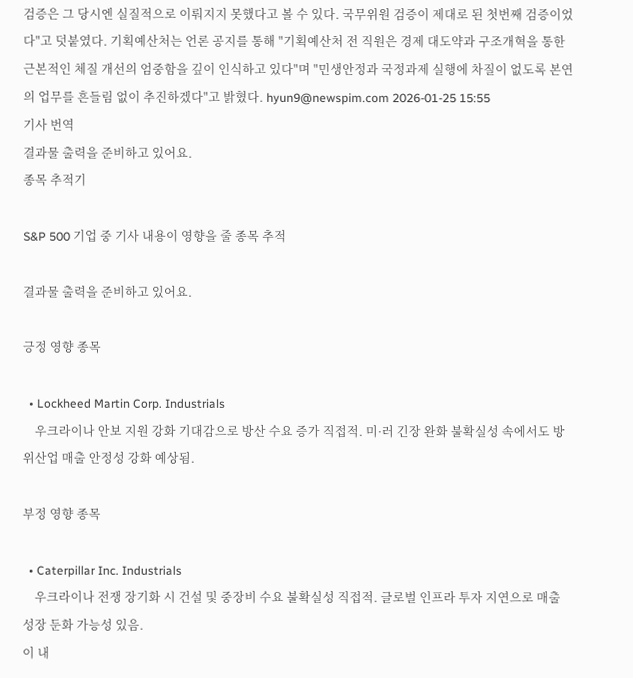검증은 그 당시엔 실질적으로 이뤄지지 못했다고 볼 수 있다. 국무위원 검증이 제대로 된 첫번째 검증이었다"고 덧붙였다. 기획예산처는 언론 공지를 통해 "기획예산처 전 직원은 경제 대도약과 구조개혁을 통한 근본적인 체질 개선의 엄중함을 깊이 인식하고 있다"며 "민생안정과 국정과제 실행에 차질이 없도록 본연의 업무를 흔들림 없이 추진하겠다"고 밝혔다. hyun9@newspim.com 2026-01-25 15:55
기사 번역
결과물 출력을 준비하고 있어요.
종목 추적기

S&P 500 기업 중 기사 내용이 영향을 줄 종목 추적

결과물 출력을 준비하고 있어요.

긍정 영향 종목

  • Lockheed Martin Corp. Industrials
    우크라이나 안보 지원 강화 기대감으로 방산 수요 증가 직접적. 미·러 긴장 완화 불확실성 속에서도 방위산업 매출 안정성 강화 예상됨.

부정 영향 종목

  • Caterpillar Inc. Industrials
    우크라이나 전쟁 장기화 시 건설 및 중장비 수요 불확실성 직접적. 글로벌 인프라 투자 지연으로 매출 성장 둔화 가능성 있음.
이 내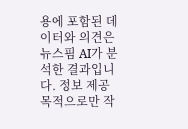용에 포함된 데이터와 의견은 뉴스핌 AI가 분석한 결과입니다. 정보 제공 목적으로만 작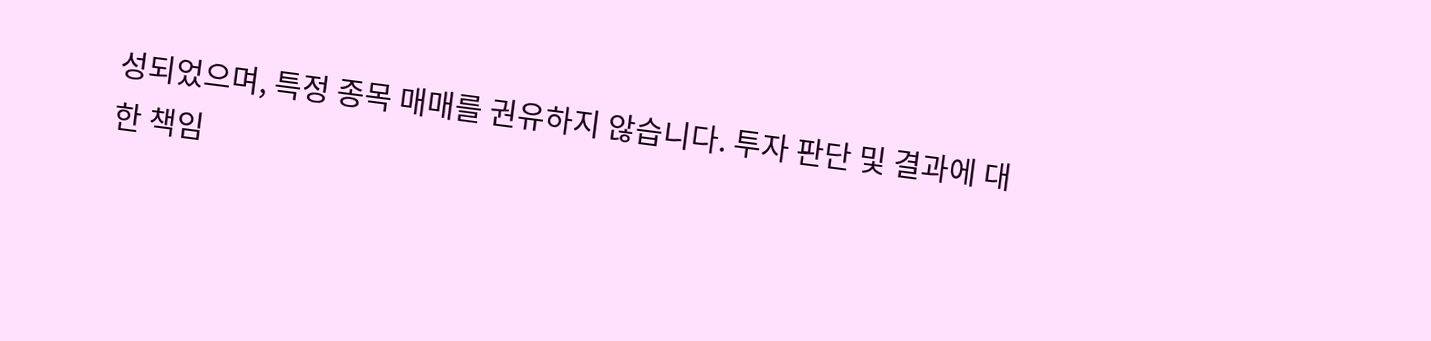성되었으며, 특정 종목 매매를 권유하지 않습니다. 투자 판단 및 결과에 대한 책임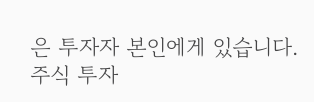은 투자자 본인에게 있습니다. 주식 투자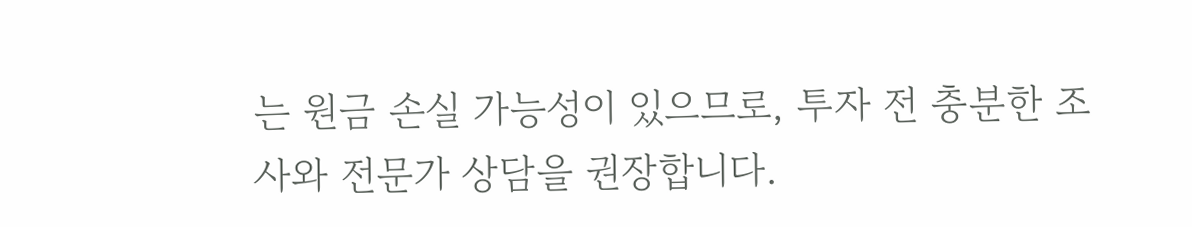는 원금 손실 가능성이 있으므로, 투자 전 충분한 조사와 전문가 상담을 권장합니다.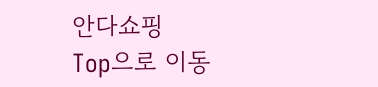안다쇼핑
Top으로 이동